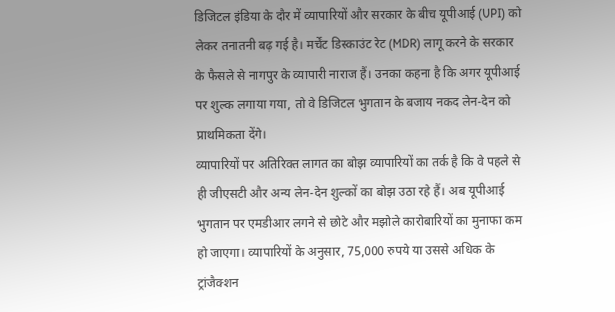डिजिटल इंडिया के दौर में व्यापारियों और सरकार के बीच यूपीआई (UPI) को लेकर तनातनी बढ़ गई है। मर्चेंट डिस्काउंट रेट (MDR) लागू करने के सरकार के फैसले से नागपुर के व्यापारी नाराज हैं। उनका कहना है कि अगर यूपीआई पर शुल्क लगाया गया, तो वे डिजिटल भुगतान के बजाय नकद लेन-देन को प्राथमिकता देंगे।
व्यापारियों पर अतिरिक्त लागत का बोझ व्यापारियों का तर्क है कि वे पहले से ही जीएसटी और अन्य लेन-देन शुल्कों का बोझ उठा रहे हैं। अब यूपीआई भुगतान पर एमडीआर लगने से छोटे और मझोले कारोबारियों का मुनाफा कम हो जाएगा। व्यापारियों के अनुसार, 75,000 रुपये या उससे अधिक के ट्रांजैक्शन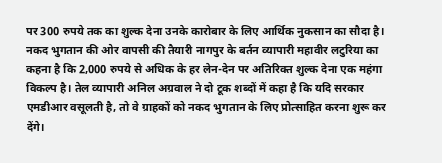पर 300 रुपये तक का शुल्क देना उनके कारोबार के लिए आर्थिक नुकसान का सौदा है।
नकद भुगतान की ओर वापसी की तैयारी नागपुर के बर्तन व्यापारी महावीर लटुरिया का कहना है कि 2,000 रुपये से अधिक के हर लेन-देन पर अतिरिक्त शुल्क देना एक महंगा विकल्प है। तेल व्यापारी अनिल अग्रवाल ने दो टूक शब्दों में कहा है कि यदि सरकार एमडीआर वसूलती है, तो वे ग्राहकों को नकद भुगतान के लिए प्रोत्साहित करना शुरू कर देंगे।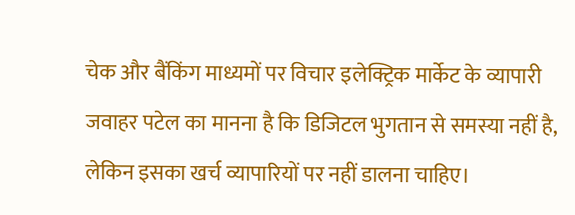चेक और बैंकिंग माध्यमों पर विचार इलेक्ट्रिक मार्केट के व्यापारी जवाहर पटेल का मानना है कि डिजिटल भुगतान से समस्या नहीं है, लेकिन इसका खर्च व्यापारियों पर नहीं डालना चाहिए।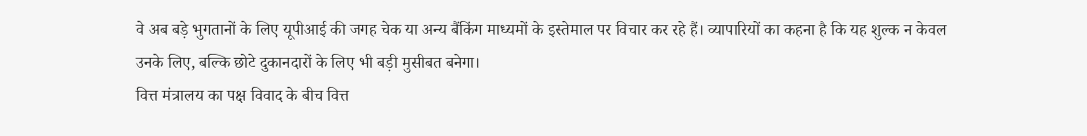वे अब बड़े भुगतानों के लिए यूपीआई की जगह चेक या अन्य बैंकिंग माध्यमों के इस्तेमाल पर विचार कर रहे हैं। व्यापारियों का कहना है कि यह शुल्क न केवल उनके लिए, बल्कि छोटे दुकानदारों के लिए भी बड़ी मुसीबत बनेगा।
वित्त मंत्रालय का पक्ष विवाद के बीच वित्त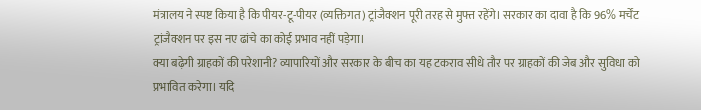मंत्रालय ने स्पष्ट किया है कि पीयर-टू-पीयर (व्यक्तिगत) ट्रांजैक्शन पूरी तरह से मुफ्त रहेंगे। सरकार का दावा है कि 96% मर्चेंट ट्रांजैक्शन पर इस नए ढांचे का कोई प्रभाव नहीं पड़ेगा।
क्या बढ़ेगी ग्राहकों की परेशानी? व्यापारियों और सरकार के बीच का यह टकराव सीधे तौर पर ग्राहकों की जेब और सुविधा को प्रभावित करेगा। यदि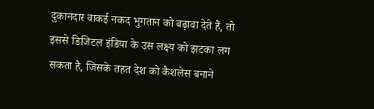दुकानदार वाकई नकद भुगतान को बढ़ावा देते हैं, तो इससे डिजिटल इंडिया के उस लक्ष्य को झटका लग सकता है, जिसके तहत देश को कैशलेस बनाने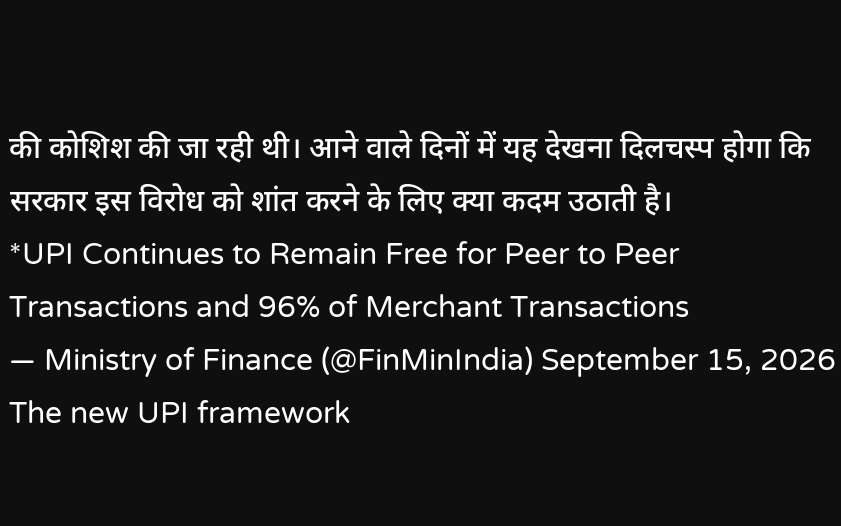की कोशिश की जा रही थी। आने वाले दिनों में यह देखना दिलचस्प होगा कि सरकार इस विरोध को शांत करने के लिए क्या कदम उठाती है।
*UPI Continues to Remain Free for Peer to Peer Transactions and 96% of Merchant Transactions
— Ministry of Finance (@FinMinIndia) September 15, 2026
The new UPI framework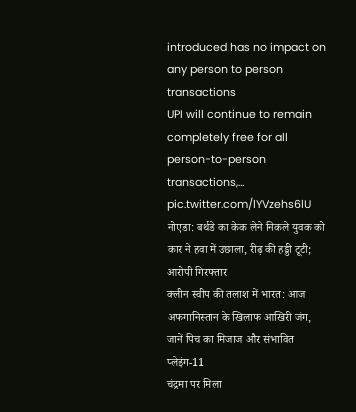introduced has no impact on any person to person transactions
UPI will continue to remain completely free for all person-to-person transactions,… pic.twitter.com/lYVzehs6lU
नोएडा: बर्थडे का केक लेने निकले युवक को कार ने हवा में उछाला, रीढ़ की हड्डी टूटी; आरोपी गिरफ्तार
क्लीन स्वीप की तलाश में भारत: आज अफगानिस्तान के खिलाफ आखिरी जंग, जानें पिच का मिजाज और संभावित प्लेइंग-11
चंद्रमा पर मिला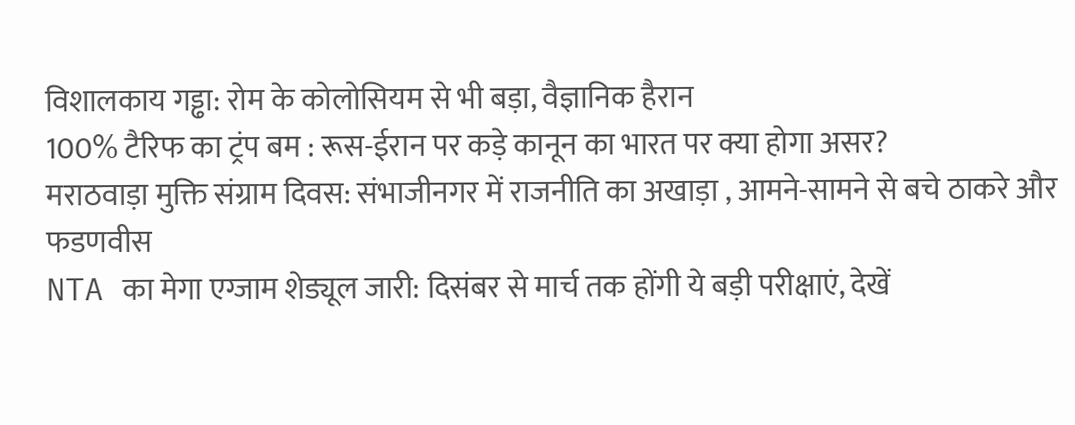विशालकाय गड्ढा: रोम के कोलोसियम से भी बड़ा, वैज्ञानिक हैरान
100% टैरिफ का ट्रंप बम : रूस-ईरान पर कड़े कानून का भारत पर क्या होगा असर?
मराठवाड़ा मुक्ति संग्राम दिवस: संभाजीनगर में राजनीति का अखाड़ा , आमने-सामने से बचे ठाकरे और फडणवीस
NTA का मेगा एग्जाम शेड्यूल जारी: दिसंबर से मार्च तक होंगी ये बड़ी परीक्षाएं, देखें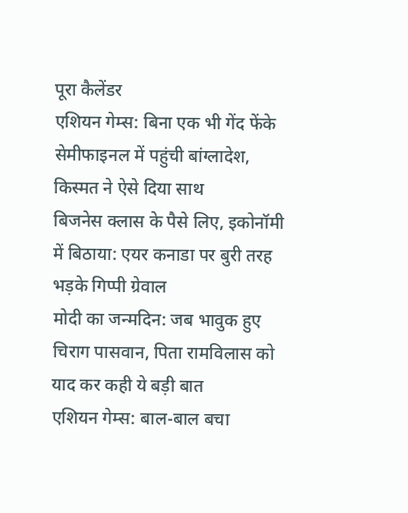पूरा कैलेंडर
एशियन गेम्स: बिना एक भी गेंद फेंके सेमीफाइनल में पहुंची बांग्लादेश, किस्मत ने ऐसे दिया साथ
बिजनेस क्लास के पैसे लिए, इकोनॉमी में बिठाया: एयर कनाडा पर बुरी तरह भड़के गिप्पी ग्रेवाल
मोदी का जन्मदिन: जब भावुक हुए चिराग पासवान, पिता रामविलास को याद कर कही ये बड़ी बात
एशियन गेम्स: बाल-बाल बचा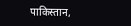पाकिस्तान,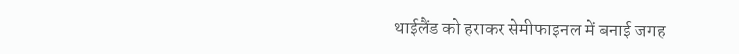थाईलैंड को हराकर सेमीफाइनल में बनाई जगह